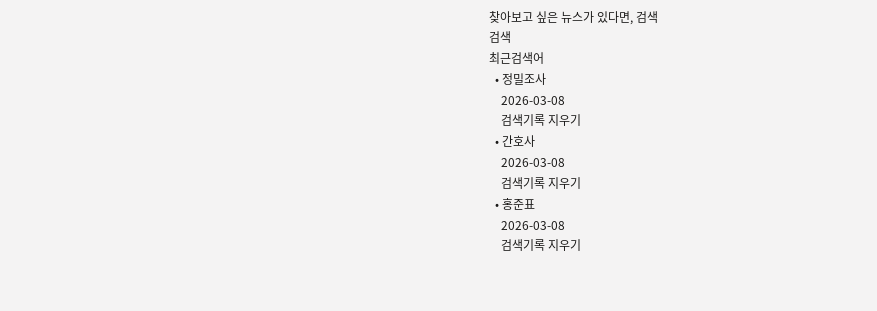찾아보고 싶은 뉴스가 있다면, 검색
검색
최근검색어
  • 정밀조사
    2026-03-08
    검색기록 지우기
  • 간호사
    2026-03-08
    검색기록 지우기
  • 홍준표
    2026-03-08
    검색기록 지우기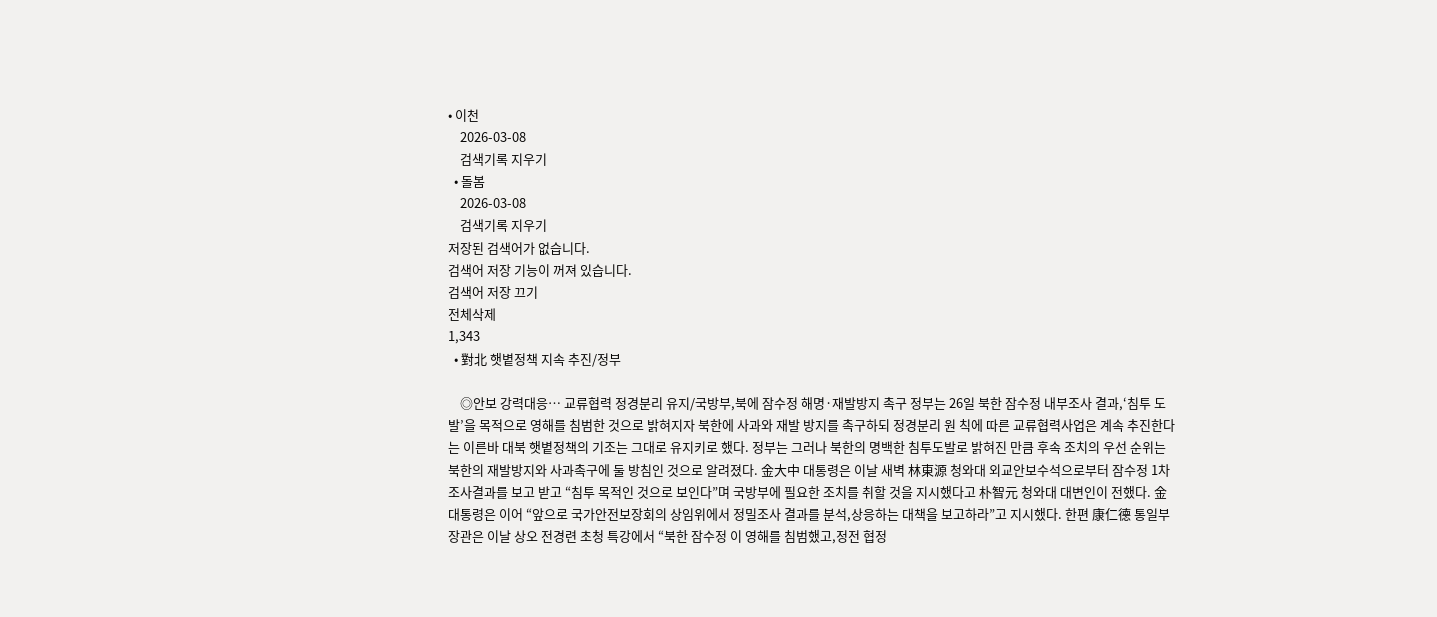• 이천
    2026-03-08
    검색기록 지우기
  • 돌봄
    2026-03-08
    검색기록 지우기
저장된 검색어가 없습니다.
검색어 저장 기능이 꺼져 있습니다.
검색어 저장 끄기
전체삭제
1,343
  • 對北 햇볕정책 지속 추진/정부

    ◎안보 강력대응… 교류협력 정경분리 유지/국방부,북에 잠수정 해명·재발방지 촉구 정부는 26일 북한 잠수정 내부조사 결과,‘침투 도발’을 목적으로 영해를 침범한 것으로 밝혀지자 북한에 사과와 재발 방지를 촉구하되 정경분리 원 칙에 따른 교류협력사업은 계속 추진한다는 이른바 대북 햇볕정책의 기조는 그대로 유지키로 했다. 정부는 그러나 북한의 명백한 침투도발로 밝혀진 만큼 후속 조치의 우선 순위는 북한의 재발방지와 사과촉구에 둘 방침인 것으로 알려졌다. 金大中 대통령은 이날 새벽 林東源 청와대 외교안보수석으로부터 잠수정 1차 조사결과를 보고 받고 “침투 목적인 것으로 보인다”며 국방부에 필요한 조치를 취할 것을 지시했다고 朴智元 청와대 대변인이 전했다. 金대통령은 이어 “앞으로 국가안전보장회의 상임위에서 정밀조사 결과를 분석,상응하는 대책을 보고하라”고 지시했다. 한편 康仁德 통일부장관은 이날 상오 전경련 초청 특강에서 “북한 잠수정 이 영해를 침범했고,정전 협정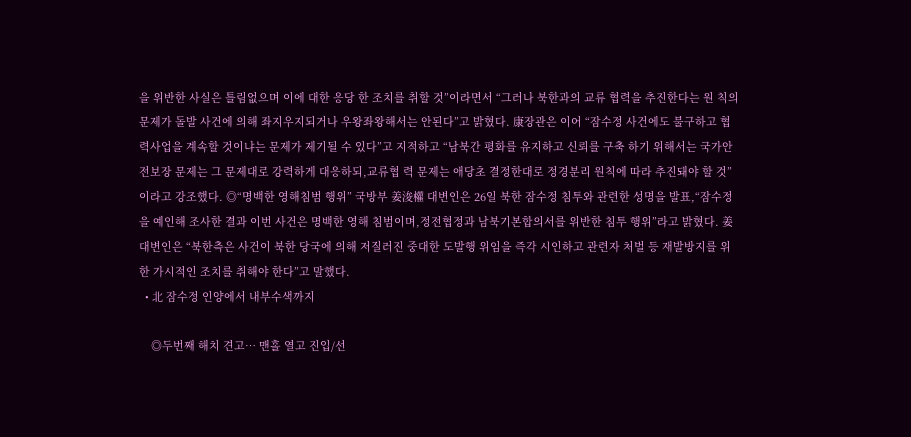을 위반한 사실은 틀림없으며 이에 대한 응당 한 조치를 취할 것”이라면서 “그러나 북한과의 교류 협력을 추진한다는 원 칙의 문제가 돌발 사건에 의해 좌지우지되거나 우왕좌왕해서는 안된다”고 밝혔다. 康장관은 이어 “잠수정 사건에도 불구하고 협력사업을 계속할 것이냐는 문제가 제기될 수 있다”고 지적하고 “남북간 평화를 유지하고 신뢰를 구축 하기 위해서는 국가안전보장 문제는 그 문제대로 강력하게 대응하되,교류협 력 문제는 애당초 결정한대로 정경분리 원칙에 따라 추진돼야 할 것”이라고 강조했다. ◎“명백한 영해침범 행위” 국방부 姜浚權 대변인은 26일 북한 잠수정 침투와 관련한 성명을 발표,“잠수정을 예인해 조사한 결과 이번 사건은 명백한 영해 침범이며,정전협정과 남북기본합의서를 위반한 침투 행위”라고 밝혔다. 姜대변인은 “북한측은 사건이 북한 당국에 의해 저질러진 중대한 도발행 위임을 즉각 시인하고 관련자 처벌 등 재발방지를 위한 가시적인 조치를 취해야 한다”고 말했다.
  • 北 잠수정 인양에서 내부수색까지

    ◎두번째 해치 견고… 맨홀 열고 진입/선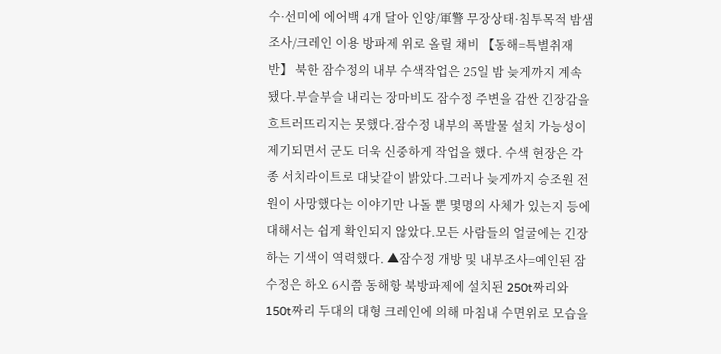수·선미에 에어백 4개 달아 인양/軍警 무장상태·침투목적 밤샘 조사/크레인 이용 방파제 위로 올릴 채비 【동해=특별취재반】 북한 잠수정의 내부 수색작업은 25일 밤 늦게까지 계속됐다.부슬부슬 내리는 장마비도 잠수정 주변을 감싼 긴장감을 흐트러뜨리지는 못했다.잠수정 내부의 폭발물 설치 가능성이 제기되면서 군도 더욱 신중하게 작업을 했다. 수색 현장은 각종 서치라이트로 대낮같이 밝았다.그러나 늦게까지 승조원 전원이 사망했다는 이야기만 나돌 뿐 몇명의 사체가 있는지 등에 대해서는 쉽게 확인되지 않았다.모든 사람들의 얼굴에는 긴장하는 기색이 역력했다. ▲잠수정 개방 및 내부조사=예인된 잠수정은 하오 6시쯤 동해항 북방파제에 설치된 250t짜리와 150t짜리 두대의 대형 크레인에 의해 마침내 수면위로 모습을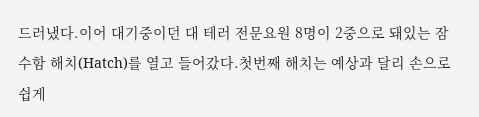드러냈다.이어 대기중이던 대 테러 전문요원 8명이 2중으로 돼있는 잠수함 해치(Hatch)를 열고 들어갔다.첫번째 해치는 예상과 달리 손으로 쉽게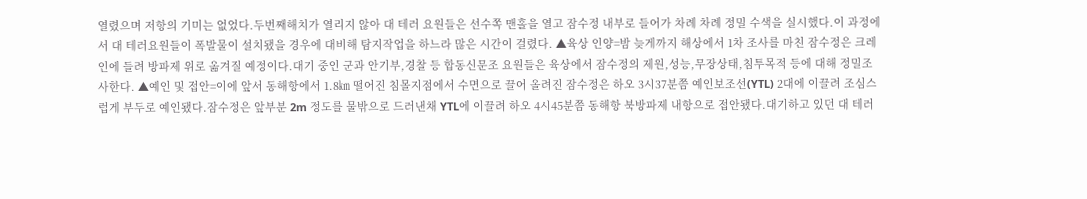열렸으며 저항의 기미는 없었다.두번째해치가 열리지 않아 대 테러 요원들은 선수쪽 맨홀을 열고 잠수정 내부로 들어가 차례 차례 정밀 수색을 실시했다.이 과정에서 대 테러요원들이 폭발물이 설치됐을 경우에 대비해 탐지작업을 하느라 많은 시간이 걸렸다. ▲육상 인양=밤 늦게까지 해상에서 1차 조사를 마친 잠수정은 크레인에 들려 방파제 위로 옮겨질 예정이다.대기 중인 군과 안기부,경찰 등 합동신문조 요원들은 육상에서 잠수정의 제원,성능,무장상태,침투목적 등에 대해 정밀조사한다. ▲예인 및 접안=이에 앞서 동해항에서 1.8㎞ 떨어진 침몰지점에서 수면으로 끌어 올려진 잠수정은 하오 3시37분쯤 예인보조선(YTL) 2대에 이끌려 조심스럽게 부두로 예인됐다.잠수정은 앞부분 2m 정도를 물밖으로 드러낸채 YTL에 이끌려 하오 4시45분쯤 동해항 북방파제 내항으로 접안됐다.대기하고 있던 대 테러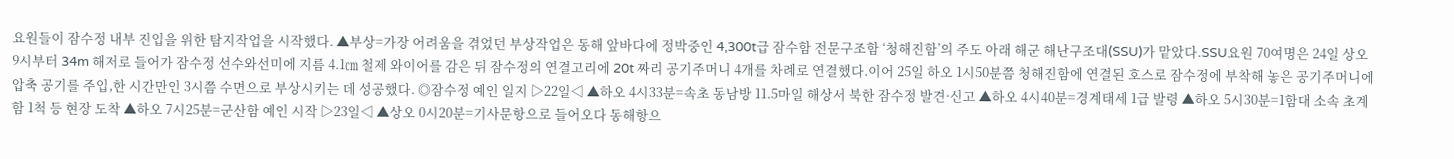요원들이 잠수정 내부 진입을 위한 탐지작업을 시작했다. ▲부상=가장 어려움을 겪었던 부상작업은 동해 앞바다에 정박중인 4,300t급 잠수함 전문구조함 ‘청해진함’의 주도 아래 해군 해난구조대(SSU)가 맡았다.SSU요원 70여명은 24일 상오 9시부터 34m 해저로 들어가 잠수정 선수와선미에 지름 4.1㎝ 철제 와이어를 감은 뒤 잠수정의 연결고리에 20t 짜리 공기주머니 4개를 차례로 연결했다.이어 25일 하오 1시50분쯤 청해진함에 연결된 호스로 잠수정에 부착해 놓은 공기주머니에 압축 공기를 주입,한 시간만인 3시쯤 수면으로 부상시키는 데 성공했다. ◎잠수정 예인 일지 ▷22일◁ ▲하오 4시33분=속초 동남방 11.5마일 해상서 북한 잠수정 발견·신고 ▲하오 4시40분=경계태세 1급 발령 ▲하오 5시30분=1함대 소속 초계함 1척 등 현장 도착 ▲하오 7시25분=군산함 예인 시작 ▷23일◁ ▲상오 0시20분=기사문항으로 들어오다 동해항으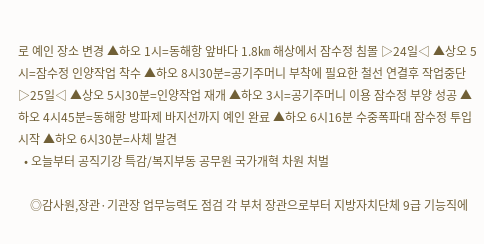로 예인 장소 변경 ▲하오 1시=동해항 앞바다 1.8㎞ 해상에서 잠수정 침몰 ▷24일◁ ▲상오 5시=잠수정 인양작업 착수 ▲하오 8시30분=공기주머니 부착에 필요한 철선 연결후 작업중단 ▷25일◁ ▲상오 5시30분=인양작업 재개 ▲하오 3시=공기주머니 이용 잠수정 부양 성공 ▲하오 4시45분=동해항 방파제 바지선까지 예인 완료 ▲하오 6시16분 수중폭파대 잠수정 투입 시작 ▲하오 6시30분=사체 발견
  • 오늘부터 공직기강 특감/복지부동 공무원 국가개혁 차원 처벌

    ◎감사원,장관·기관장 업무능력도 점검 각 부처 장관으로부터 지방자치단체 9급 기능직에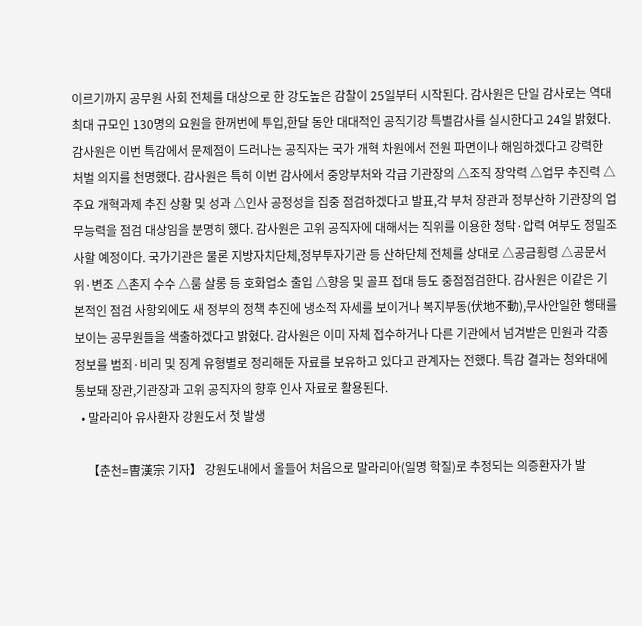이르기까지 공무원 사회 전체를 대상으로 한 강도높은 감찰이 25일부터 시작된다. 감사원은 단일 감사로는 역대 최대 규모인 130명의 요원을 한꺼번에 투입,한달 동안 대대적인 공직기강 특별감사를 실시한다고 24일 밝혔다. 감사원은 이번 특감에서 문제점이 드러나는 공직자는 국가 개혁 차원에서 전원 파면이나 해임하겠다고 강력한 처벌 의지를 천명했다. 감사원은 특히 이번 감사에서 중앙부처와 각급 기관장의 △조직 장악력 △업무 추진력 △주요 개혁과제 추진 상황 및 성과 △인사 공정성을 집중 점검하겠다고 발표,각 부처 장관과 정부산하 기관장의 업무능력을 점검 대상임을 분명히 했다. 감사원은 고위 공직자에 대해서는 직위를 이용한 청탁·압력 여부도 정밀조사할 예정이다. 국가기관은 물론 지방자치단체,정부투자기관 등 산하단체 전체를 상대로 △공금횡령 △공문서 위·변조 △촌지 수수 △룸 살롱 등 호화업소 출입 △향응 및 골프 접대 등도 중점점검한다. 감사원은 이같은 기본적인 점검 사항외에도 새 정부의 정책 추진에 냉소적 자세를 보이거나 복지부동(伏地不動),무사안일한 행태를 보이는 공무원들을 색출하겠다고 밝혔다. 감사원은 이미 자체 접수하거나 다른 기관에서 넘겨받은 민원과 각종 정보를 범죄·비리 및 징계 유형별로 정리해둔 자료를 보유하고 있다고 관계자는 전했다. 특감 결과는 청와대에 통보돼 장관,기관장과 고위 공직자의 향후 인사 자료로 활용된다.
  • 말라리아 유사환자 강원도서 첫 발생

    【춘천=曺漢宗 기자】 강원도내에서 올들어 처음으로 말라리아(일명 학질)로 추정되는 의증환자가 발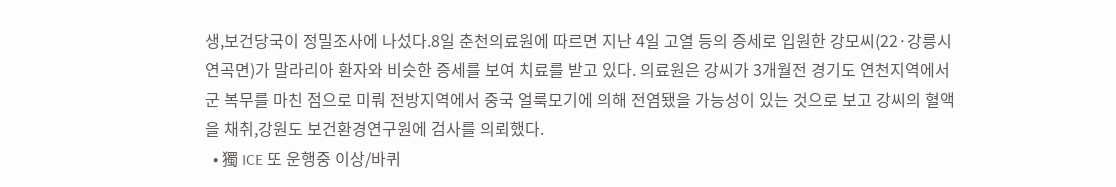생,보건당국이 정밀조사에 나섰다.8일 춘천의료원에 따르면 지난 4일 고열 등의 증세로 입원한 강모씨(22·강릉시 연곡면)가 말라리아 환자와 비슷한 증세를 보여 치료를 받고 있다. 의료원은 강씨가 3개월전 경기도 연천지역에서 군 복무를 마친 점으로 미뤄 전방지역에서 중국 얼룩모기에 의해 전염됐을 가능성이 있는 것으로 보고 강씨의 혈액을 채취,강원도 보건환경연구원에 검사를 의뢰했다.
  • 獨 ICE 또 운행중 이상/바퀴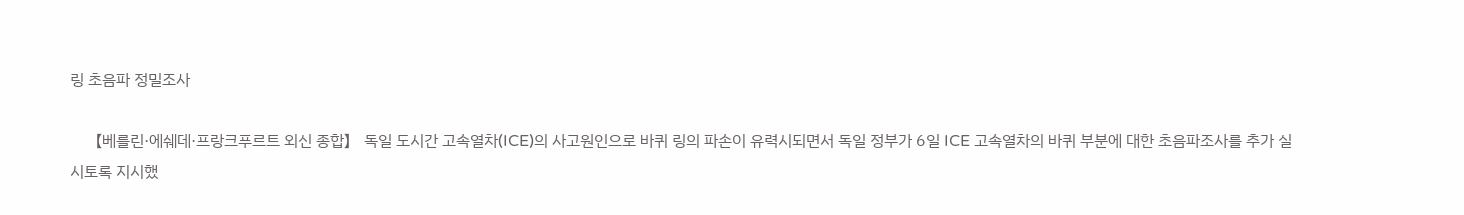링 초음파 정밀조사

    【베를린·에쉐데·프랑크푸르트 외신 종합】 독일 도시간 고속열차(ICE)의 사고원인으로 바퀴 링의 파손이 유력시되면서 독일 정부가 6일 ICE 고속열차의 바퀴 부분에 대한 초음파조사를 추가 실시토록 지시했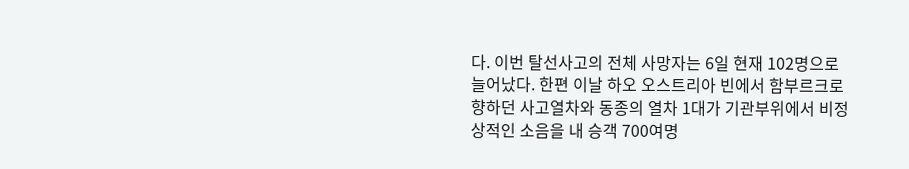다. 이번 탈선사고의 전체 사망자는 6일 현재 102명으로 늘어났다. 한편 이날 하오 오스트리아 빈에서 함부르크로 향하던 사고열차와 동종의 열차 1대가 기관부위에서 비정상적인 소음을 내 승객 700여명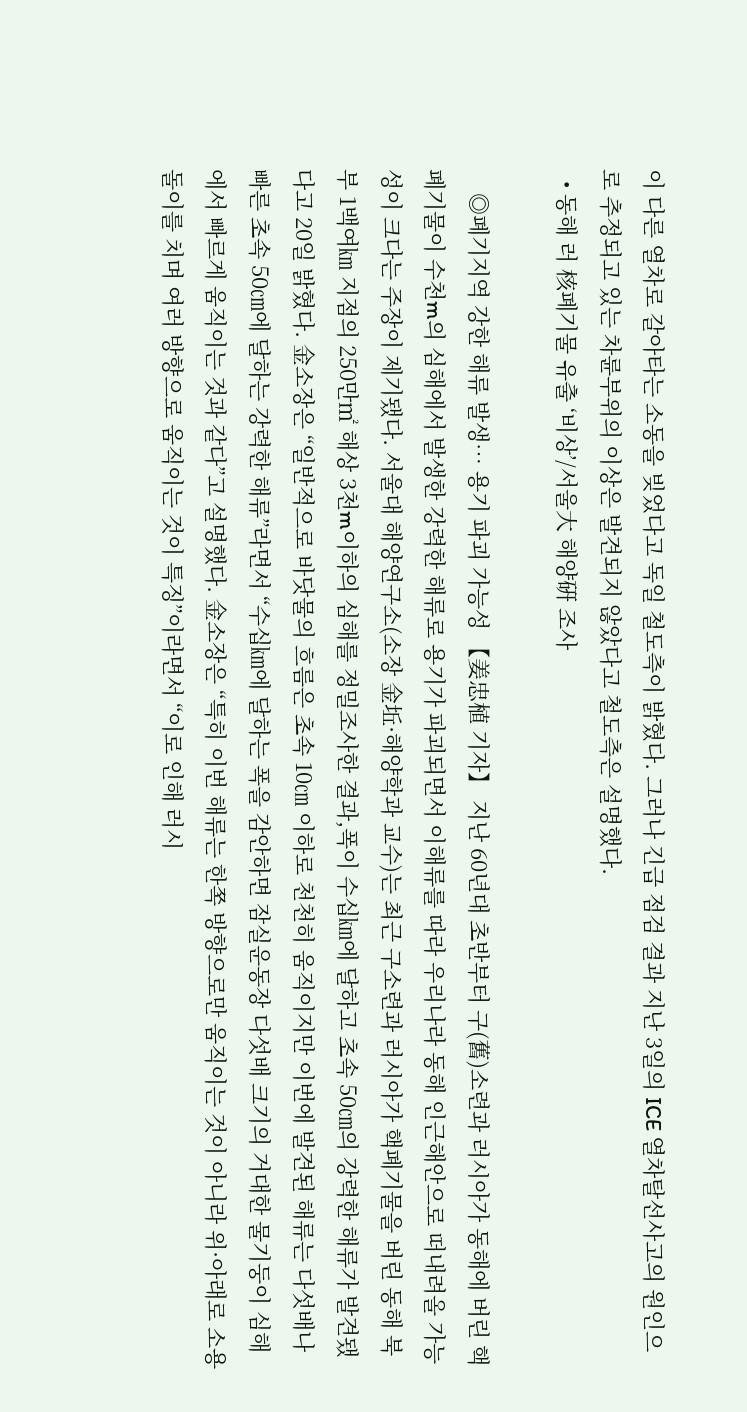이 다른 열차로 갈아타는 소동을 빚었다고 독일 철도측이 밝혔다. 그러나 긴급 점검 결과 지난 3일의 ICE 열차탈선사고의 원인으로 추정되고 있는 차륜부위의 이상은 발견되지 않았다고 철도측은 설명했다.
  • 동해 러 核폐기물 유출 ‘비상’/서울大 해양硏 조사

    ◎폐기지역 강한 해류 발생… 용기 파괴 가능성 【姜忠植 기자】 지난 60년대 초반부터 구(舊)소련과 러시아가 동해에 버린 핵폐기물이 수천m의 심해에서 발생한 강력한 해류로 용기가 파괴되면서 이해류를 따라 우리나라 동해 인근해안으로 떠내려올 가능성이 크다는 주장이 제기됐다. 서울대 해양연구소(소장 金坵·해양학과 교수)는 최근 구소련과 러시아가 핵폐기물을 버린 동해 북부 1백여㎞ 지점의 250만㎡ 해상 3천m이하의 심해를 정밀조사한 결과,폭이 수십㎞에 달하고 초속 50㎝의 강력한 해류가 발견됐다고 20일 밝혔다. 金소장은 “일반적으로 바닷물의 흐름은 초속 10㎝ 이하로 천천히 움직이지만 이번에 발견된 해류는 다섯배나 빠른 초속 50㎝에 달하는 강력한 해류”라면서 “수십㎞에 달하는 폭을 감안하면 잠실운동장 다섯배 크기의 거대한 물기둥이 심해에서 빠르게 움직이는 것과 같다”고 설명했다. 金소장은 “특히 이번 해류는 한쪽 방향으로만 움직이는 것이 아니라 위·아래로 소용돌이를 치며 여러 방향으로 움직이는 것이 특징”이라면서 “이로 인해 러시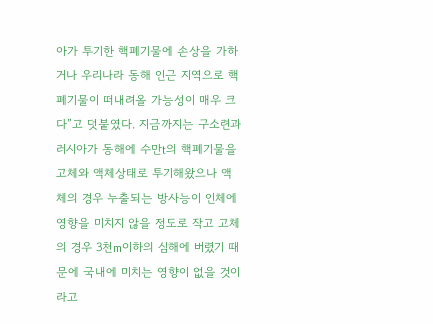아가 투기한 핵폐기물에 손상을 가하거나 우리나라 동해 인근 지역으로 핵폐기물이 떠내려올 가능성이 매우 크다”고 덧붙였다. 지금까지는 구소련과 러시아가 동해에 수만t의 핵폐기물을 고체와 액체상태로 투기해왔으나 액체의 경우 누출되는 방사능이 인체에 영향을 미치지 않을 정도로 작고 고체의 경우 3천m이하의 심해에 버렸기 때문에 국내에 미치는 영향이 없을 것이라고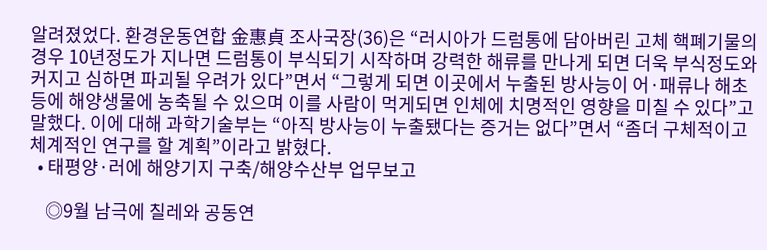알려졌었다. 환경운동연합 金惠貞 조사국장(36)은 “러시아가 드럼통에 담아버린 고체 핵폐기물의 경우 10년정도가 지나면 드럼통이 부식되기 시작하며 강력한 해류를 만나게 되면 더욱 부식정도와 커지고 심하면 파괴될 우려가 있다”면서 “그렇게 되면 이곳에서 누출된 방사능이 어·패류나 해초 등에 해양생물에 농축될 수 있으며 이를 사람이 먹게되면 인체에 치명적인 영향을 미칠 수 있다”고 말했다. 이에 대해 과학기술부는 “아직 방사능이 누출됐다는 증거는 없다”면서 “좀더 구체적이고 체계적인 연구를 할 계획”이라고 밝혔다.
  • 태평양·러에 해양기지 구축/해양수산부 업무보고

    ◎9월 남극에 칠레와 공동연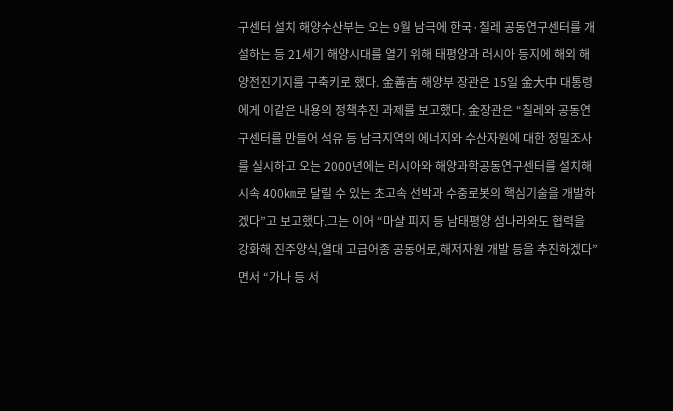구센터 설치 해양수산부는 오는 9월 남극에 한국·칠레 공동연구센터를 개설하는 등 21세기 해양시대를 열기 위해 태평양과 러시아 등지에 해외 해양전진기지를 구축키로 했다. 金善吉 해양부 장관은 15일 金大中 대통령에게 이같은 내용의 정책추진 과제를 보고했다. 金장관은 “칠레와 공동연구센터를 만들어 석유 등 남극지역의 에너지와 수산자원에 대한 정밀조사를 실시하고 오는 2000년에는 러시아와 해양과학공동연구센터를 설치해 시속 400㎞로 달릴 수 있는 초고속 선박과 수중로봇의 핵심기술을 개발하겠다”고 보고했다.그는 이어 “마샬 피지 등 남태평양 섬나라와도 협력을 강화해 진주양식,열대 고급어종 공동어로,해저자원 개발 등을 추진하겠다”면서 “가나 등 서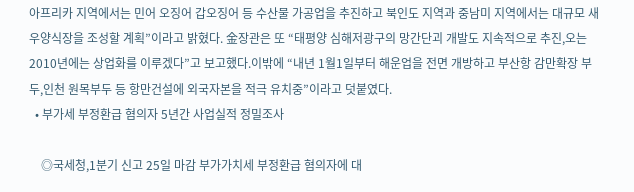아프리카 지역에서는 민어 오징어 갑오징어 등 수산물 가공업을 추진하고 북인도 지역과 중남미 지역에서는 대규모 새우양식장을 조성할 계획”이라고 밝혔다. 金장관은 또 “태평양 심해저광구의 망간단괴 개발도 지속적으로 추진,오는 2010년에는 상업화를 이루겠다”고 보고했다.이밖에 “내년 1월1일부터 해운업을 전면 개방하고 부산항 감만확장 부두,인천 원목부두 등 항만건설에 외국자본을 적극 유치중”이라고 덧붙였다.
  • 부가세 부정환급 혐의자 5년간 사업실적 정밀조사

    ◎국세청,1분기 신고 25일 마감 부가가치세 부정환급 혐의자에 대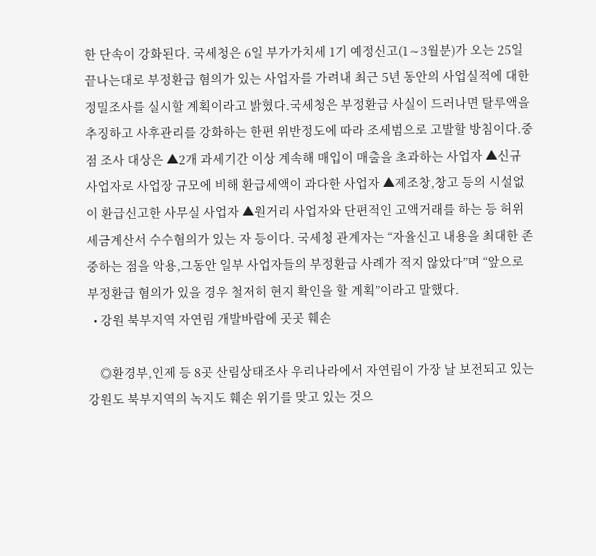한 단속이 강화된다. 국세청은 6일 부가가치세 1기 예정신고(1∼3월분)가 오는 25일 끝나는대로 부정환급 혐의가 있는 사업자를 가려내 최근 5년 동안의 사업실적에 대한 정밀조사를 실시할 계획이라고 밝혔다.국세청은 부정환급 사실이 드러나면 탈루액을 추징하고 사후관리를 강화하는 한편 위반정도에 따라 조세범으로 고발할 방침이다.중점 조사 대상은 ▲2개 과세기간 이상 계속해 매입이 매출을 초과하는 사업자 ▲신규 사업자로 사업장 규모에 비해 환급세액이 과다한 사업자 ▲제조창,창고 등의 시설없이 환급신고한 사무실 사업자 ▲원거리 사업자와 단편적인 고액거래를 하는 등 허위 세금계산서 수수혐의가 있는 자 등이다. 국세청 관계자는 “자율신고 내용을 최대한 존중하는 점을 악용,그동안 일부 사업자들의 부정환급 사례가 적지 않았다”며 “앞으로 부정환급 혐의가 있을 경우 철저히 현지 확인을 할 계획”이라고 말했다.
  • 강원 북부지역 자연림 개발바람에 곳곳 훼손

    ◎환경부,인제 등 8곳 산림상태조사 우리나라에서 자연림이 가장 날 보전되고 있는 강원도 북부지역의 녹지도 훼손 위기를 맞고 있는 것으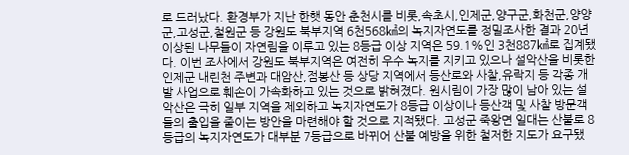로 드러났다. 환경부가 지난 한햇 동안 춘천시를 비롯,속초시,인제군,양구군,화천군,양양군,고성군,철원군 등 강원도 북부지역 6천568㎢의 녹지자연도를 정밀조사한 결과 20년 이상된 나무들이 자연림을 이루고 있는 8등급 이상 지역은 59.1%인 3천887㎢로 집계됐다. 이번 조사에서 강원도 북부지역은 여전히 우수 녹지를 지키고 있으나 설악산을 비롯한 인제군 내린천 주변과 대암산,점봉산 등 상당 지역에서 등산로와 사찰,유락지 등 각종 개발 사업으로 훼손이 가속화하고 있는 것으로 밝혀졌다. 원시림이 가장 많이 남아 있는 설악산은 극히 일부 지역을 제외하고 녹지자연도가 8등급 이상이나 등산객 및 사찰 방문객들의 출입을 줄이는 방안을 마련해야 할 것으로 지적됐다. 고성군 죽왕면 일대는 산불로 8등급의 녹지자연도가 대부분 7등급으로 바뀌어 산불 예방을 위한 철저한 지도가 요구됐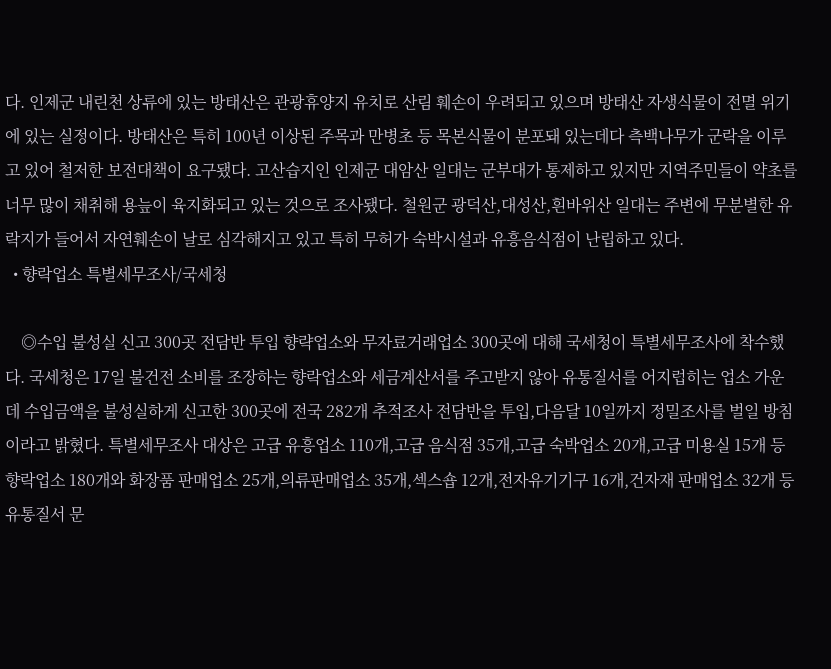다. 인제군 내린천 상류에 있는 방태산은 관광휴양지 유치로 산림 훼손이 우려되고 있으며 방태산 자생식물이 전멸 위기에 있는 실정이다. 방태산은 특히 100년 이상된 주목과 만병초 등 목본식물이 분포돼 있는데다 측백나무가 군락을 이루고 있어 철저한 보전대책이 요구됐다. 고산습지인 인제군 대암산 일대는 군부대가 통제하고 있지만 지역주민들이 약초를 너무 많이 채취해 용늪이 육지화되고 있는 것으로 조사됐다. 철원군 광덕산,대성산,흰바위산 일대는 주변에 무분별한 유락지가 들어서 자연훼손이 날로 심각해지고 있고 특히 무허가 숙박시설과 유흥음식점이 난립하고 있다.
  • 향락업소 특별세무조사/국세청

    ◎수입 불성실 신고 300곳 전담반 투입 향략업소와 무자료거래업소 300곳에 대해 국세청이 특별세무조사에 착수했다. 국세청은 17일 불건전 소비를 조장하는 향락업소와 세금계산서를 주고받지 않아 유통질서를 어지럽히는 업소 가운데 수입금액을 불성실하게 신고한 300곳에 전국 282개 추적조사 전담반을 투입,다음달 10일까지 정밀조사를 벌일 방침이라고 밝혔다. 특별세무조사 대상은 고급 유흥업소 110개,고급 음식점 35개,고급 숙박업소 20개,고급 미용실 15개 등 향락업소 180개와 화장품 판매업소 25개,의류판매업소 35개,섹스숍 12개,전자유기기구 16개,건자재 판매업소 32개 등 유통질서 문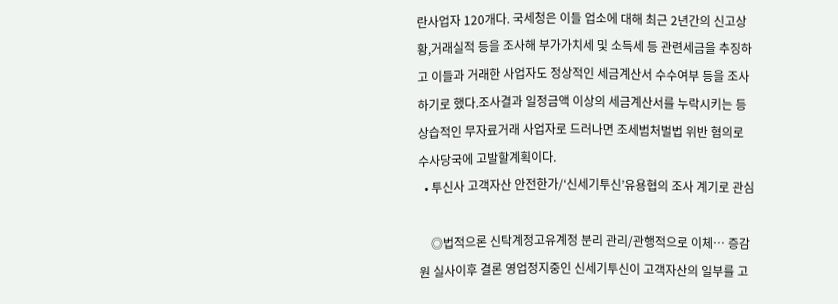란사업자 120개다. 국세청은 이들 업소에 대해 최근 2년간의 신고상황,거래실적 등을 조사해 부가가치세 및 소득세 등 관련세금을 추징하고 이들과 거래한 사업자도 정상적인 세금계산서 수수여부 등을 조사하기로 했다.조사결과 일정금액 이상의 세금계산서를 누락시키는 등 상습적인 무자료거래 사업자로 드러나면 조세범처벌법 위반 혐의로 수사당국에 고발할계획이다.
  • 투신사 고객자산 안전한가/‘신세기투신’유용협의 조사 계기로 관심

    ◎법적으론 신탁계정고유계정 분리 관리/관행적으로 이체… 증감원 실사이후 결론 영업정지중인 신세기투신이 고객자산의 일부를 고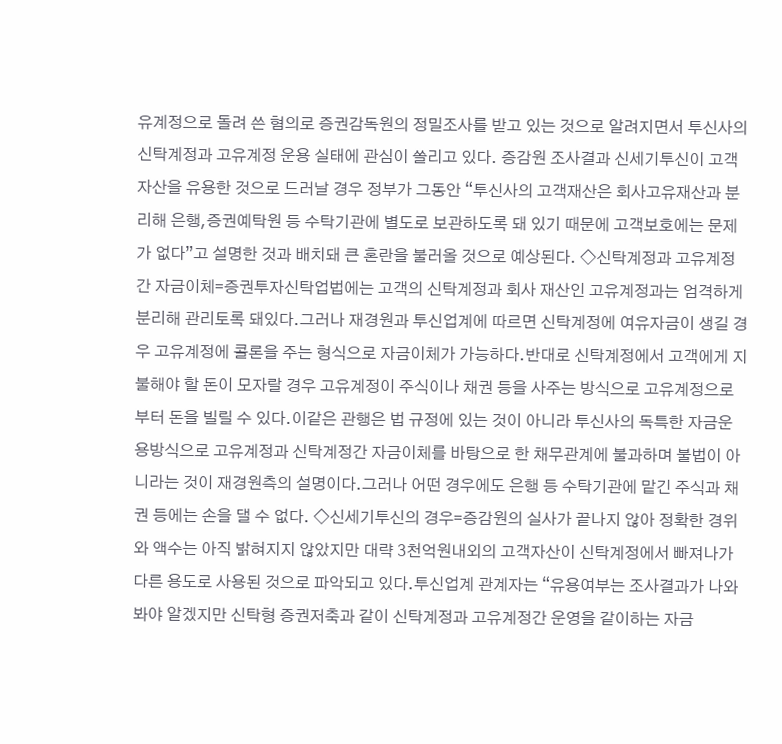유계정으로 돌려 쓴 혐의로 증권감독원의 정밀조사를 받고 있는 것으로 알려지면서 투신사의 신탁계정과 고유계정 운용 실태에 관심이 쏠리고 있다. 증감원 조사결과 신세기투신이 고객자산을 유용한 것으로 드러날 경우 정부가 그동안 “투신사의 고객재산은 회사고유재산과 분리해 은행,증권예탁원 등 수탁기관에 별도로 보관하도록 돼 있기 때문에 고객보호에는 문제가 없다”고 설명한 것과 배치돼 큰 혼란을 불러올 것으로 예상된다. ◇신탁계정과 고유계정간 자금이체=증권투자신탁업법에는 고객의 신탁계정과 회사 재산인 고유계정과는 엄격하게 분리해 관리토록 돼있다.그러나 재경원과 투신업계에 따르면 신탁계정에 여유자금이 생길 경우 고유계정에 콜론을 주는 형식으로 자금이체가 가능하다.반대로 신탁계정에서 고객에게 지불해야 할 돈이 모자랄 경우 고유계정이 주식이나 채권 등을 사주는 방식으로 고유계정으로부터 돈을 빌릴 수 있다.이같은 관행은 법 규정에 있는 것이 아니라 투신사의 독특한 자금운용방식으로 고유계정과 신탁계정간 자금이체를 바탕으로 한 채무관계에 불과하며 불법이 아니라는 것이 재경원측의 설명이다.그러나 어떤 경우에도 은행 등 수탁기관에 맡긴 주식과 채권 등에는 손을 댈 수 없다. ◇신세기투신의 경우=증감원의 실사가 끝나지 않아 정확한 경위와 액수는 아직 밝혀지지 않았지만 대략 3천억원내외의 고객자산이 신탁계정에서 빠져나가 다른 용도로 사용된 것으로 파악되고 있다.투신업계 관계자는 “유용여부는 조사결과가 나와봐야 알겠지만 신탁형 증권저축과 같이 신탁계정과 고유계정간 운영을 같이하는 자금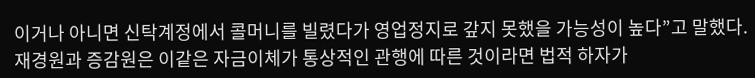이거나 아니면 신탁계정에서 콜머니를 빌렸다가 영업정지로 갚지 못했을 가능성이 높다”고 말했다.재경원과 증감원은 이같은 자금이체가 통상적인 관행에 따른 것이라면 법적 하자가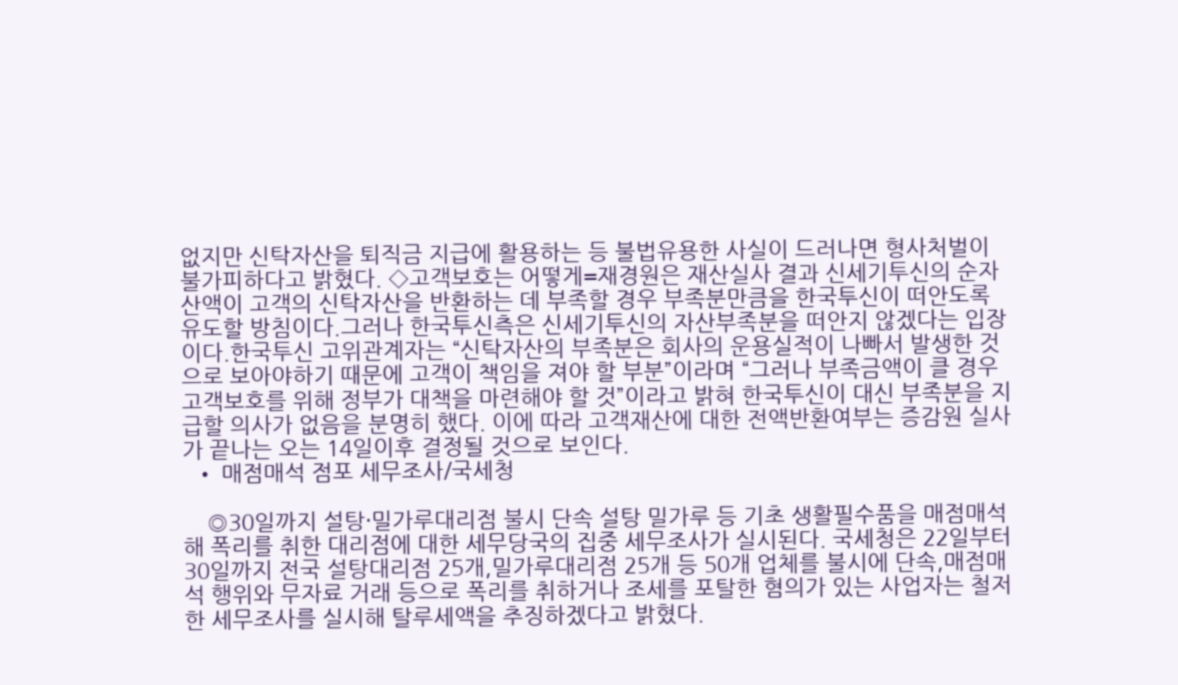없지만 신탁자산을 퇴직금 지급에 활용하는 등 불법유용한 사실이 드러나면 형사처벌이 불가피하다고 밝혔다. ◇고객보호는 어떻게=재경원은 재산실사 결과 신세기투신의 순자산액이 고객의 신탁자산을 반환하는 데 부족할 경우 부족분만큼을 한국투신이 떠안도록 유도할 방침이다.그러나 한국투신측은 신세기투신의 자산부족분을 떠안지 않겠다는 입장이다.한국투신 고위관계자는 “신탁자산의 부족분은 회사의 운용실적이 나빠서 발생한 것으로 보아야하기 때문에 고객이 책임을 져야 할 부분”이라며 “그러나 부족금액이 클 경우 고객보호를 위해 정부가 대책을 마련해야 할 것”이라고 밝혀 한국투신이 대신 부족분을 지급할 의사가 없음을 분명히 했다. 이에 따라 고객재산에 대한 전액반환여부는 증감원 실사가 끝나는 오는 14일이후 결정될 것으로 보인다.
  • 매점매석 점포 세무조사/국세청

    ◎30일까지 설탕·밀가루대리점 불시 단속 설탕 밀가루 등 기초 생활필수품을 매점매석해 폭리를 취한 대리점에 대한 세무당국의 집중 세무조사가 실시된다. 국세청은 22일부터 30일까지 전국 설탕대리점 25개,밀가루대리점 25개 등 50개 업체를 불시에 단속,매점매석 행위와 무자료 거래 등으로 폭리를 취하거나 조세를 포탈한 혐의가 있는 사업자는 철저한 세무조사를 실시해 탈루세액을 추징하겠다고 밝혔다.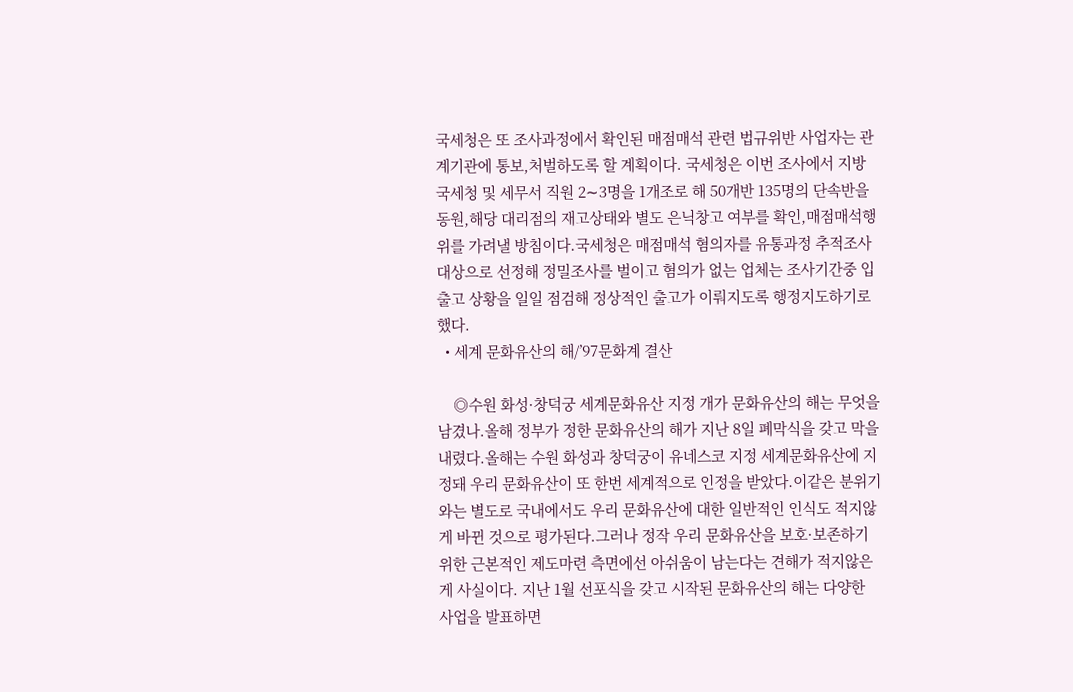국세청은 또 조사과정에서 확인된 매점매석 관련 법규위반 사업자는 관계기관에 통보,처벌하도록 할 계획이다. 국세청은 이번 조사에서 지방국세청 및 세무서 직원 2∼3명을 1개조로 해 50개반 135명의 단속반을 동원,해당 대리점의 재고상태와 별도 은닉창고 여부를 확인,매점매석행위를 가려낼 방침이다.국세청은 매점매석 혐의자를 유통과정 추적조사 대상으로 선정해 정밀조사를 벌이고 혐의가 없는 업체는 조사기간중 입출고 상황을 일일 점검해 정상적인 출고가 이뤄지도록 행정지도하기로 했다.
  • 세계 문화유산의 해/’97문화계 결산

    ◎수원 화성·창덕궁 세계문화유산 지정 개가 문화유산의 해는 무엇을 남겼나.올해 정부가 정한 문화유산의 해가 지난 8일 폐막식을 갖고 막을 내렸다.올해는 수원 화성과 창덕궁이 유네스코 지정 세계문화유산에 지정돼 우리 문화유산이 또 한번 세계적으로 인정을 받았다.이같은 분위기와는 별도로 국내에서도 우리 문화유산에 대한 일반적인 인식도 적지않게 바뀐 것으로 평가된다.그러나 정작 우리 문화유산을 보호·보존하기 위한 근본적인 제도마련 측면에선 아쉬움이 남는다는 견해가 적지않은게 사실이다. 지난 1월 선포식을 갖고 시작된 문화유산의 해는 다양한 사업을 발표하면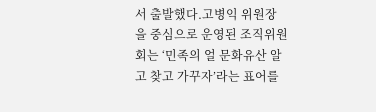서 출발했다.고병익 위원장을 중심으로 운영된 조직위원회는 ‘민족의 얼 문화유산 알고 찾고 가꾸자’라는 표어를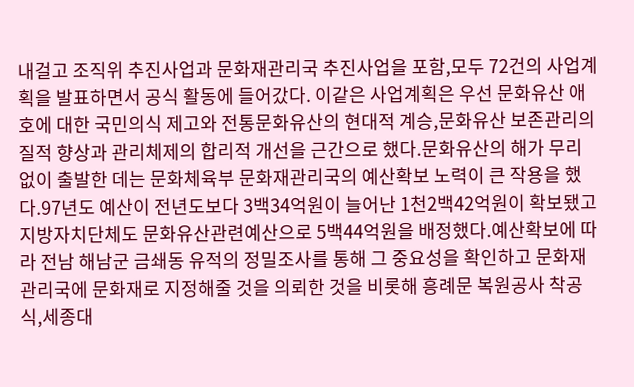내걸고 조직위 추진사업과 문화재관리국 추진사업을 포함,모두 72건의 사업계획을 발표하면서 공식 활동에 들어갔다. 이같은 사업계획은 우선 문화유산 애호에 대한 국민의식 제고와 전통문화유산의 현대적 계승,문화유산 보존관리의 질적 향상과 관리체제의 합리적 개선을 근간으로 했다.문화유산의 해가 무리없이 출발한 데는 문화체육부 문화재관리국의 예산확보 노력이 큰 작용을 했다.97년도 예산이 전년도보다 3백34억원이 늘어난 1천2백42억원이 확보됐고 지방자치단체도 문화유산관련예산으로 5백44억원을 배정했다.예산확보에 따라 전남 해남군 금쇄동 유적의 정밀조사를 통해 그 중요성을 확인하고 문화재관리국에 문화재로 지정해줄 것을 의뢰한 것을 비롯해 흥례문 복원공사 착공식,세종대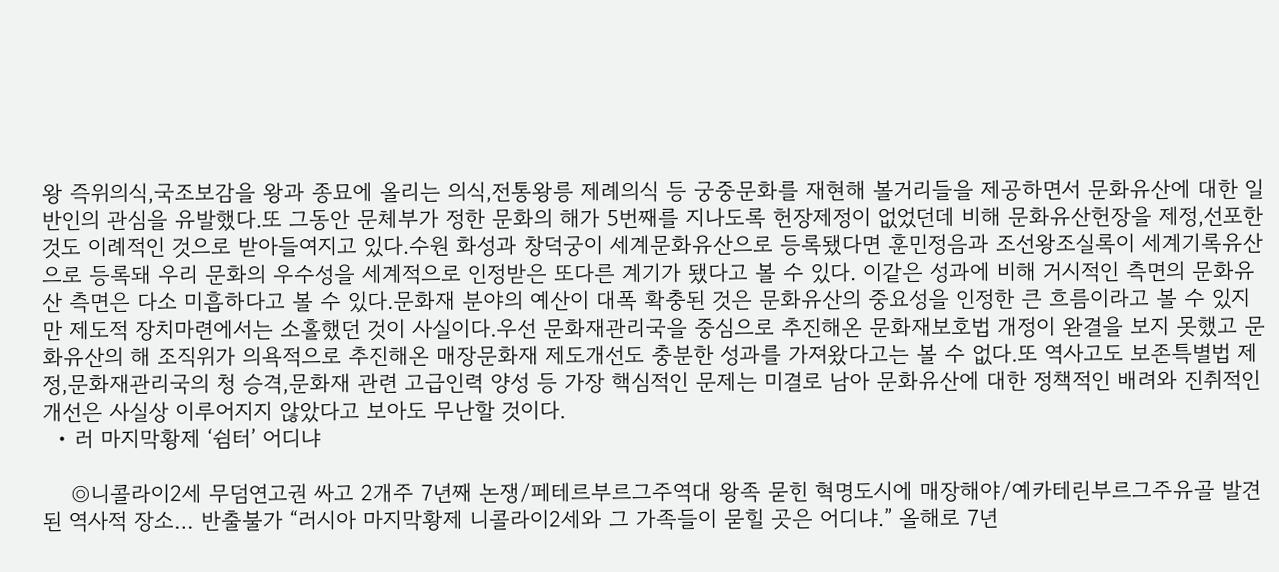왕 즉위의식,국조보감을 왕과 종묘에 올리는 의식,전통왕릉 제례의식 등 궁중문화를 재현해 볼거리들을 제공하면서 문화유산에 대한 일반인의 관심을 유발했다.또 그동안 문체부가 정한 문화의 해가 5번째를 지나도록 헌장제정이 없었던데 비해 문화유산헌장을 제정,선포한 것도 이례적인 것으로 받아들여지고 있다.수원 화성과 창덕궁이 세계문화유산으로 등록됐다면 훈민정음과 조선왕조실록이 세계기록유산으로 등록돼 우리 문화의 우수성을 세계적으로 인정받은 또다른 계기가 됐다고 볼 수 있다. 이같은 성과에 비해 거시적인 측면의 문화유산 측면은 다소 미흡하다고 볼 수 있다.문화재 분야의 예산이 대폭 확충된 것은 문화유산의 중요성을 인정한 큰 흐름이라고 볼 수 있지만 제도적 장치마련에서는 소홀했던 것이 사실이다.우선 문화재관리국을 중심으로 추진해온 문화재보호법 개정이 완결을 보지 못했고 문화유산의 해 조직위가 의욕적으로 추진해온 매장문화재 제도개선도 충분한 성과를 가져왔다고는 볼 수 없다.또 역사고도 보존특별법 제정,문화재관리국의 청 승격,문화재 관련 고급인력 양성 등 가장 핵심적인 문제는 미결로 남아 문화유산에 대한 정책적인 배려와 진취적인 개선은 사실상 이루어지지 않았다고 보아도 무난할 것이다.
  • 러 마지막황제 ‘쉼터’ 어디냐

    ◎니콜라이2세 무덤연고권 싸고 2개주 7년째 논쟁/페테르부르그주역대 왕족 묻힌 혁명도시에 매장해야/예카테린부르그주유골 발견된 역사적 장소… 반출불가 “러시아 마지막황제 니콜라이2세와 그 가족들이 묻힐 곳은 어디냐.” 올해로 7년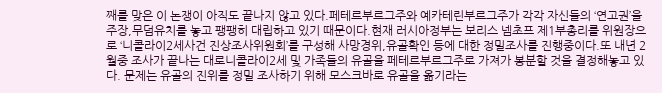째를 맞은 이 논쟁이 아직도 끝나지 않고 있다.페테르부르그주와 예카테린부르그주가 각각 자신들의 ‘연고권’을 주장,무덤유치를 놓고 팽팽히 대립하고 있기 때문이다.현재 러시아정부는 보리스 넴초프 제1부총리를 위원장으로 ‘니콜라이2세사건 진상조사위원회’를 구성해 사망경위,유골확인 등에 대한 정밀조사를 진행중이다.또 내년 2월중 조사가 끝나는 대로니콜라이2세 및 가족들의 유골을 페테르부르그주로 가져가 봉분할 것을 결정해놓고 있다. 문제는 유골의 진위를 정밀 조사하기 위해 모스크바로 유골을 옮기라는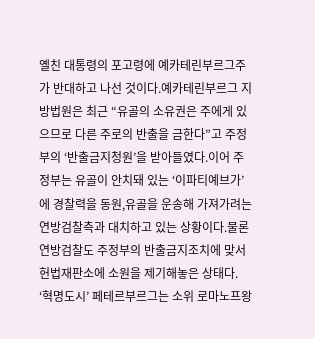옐친 대통령의 포고령에 예카테린부르그주가 반대하고 나선 것이다.예카테린부르그 지방법원은 최근 “유골의 소유권은 주에게 있으므로 다른 주로의 반출을 금한다”고 주정부의 ‘반출금지청원’을 받아들였다.이어 주정부는 유골이 안치돼 있는 ‘이파티예브가’에 경찰력을 동원,유골을 운송해 가져가려는 연방검찰측과 대치하고 있는 상황이다.물론 연방검찰도 주정부의 반출금지조치에 맞서 헌법재판소에 소원을 제기해놓은 상태다. ‘혁명도시’ 페테르부르그는 소위 로마노프왕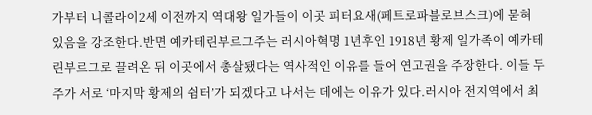가부터 니콜라이2세 이전까지 역대왕 일가들이 이곳 피터요새(페트로파블로브스크)에 묻혀 있음을 강조한다.반면 예카테린부르그주는 러시아혁명 1년후인 1918년 황제 일가족이 예카테린부르그로 끌려온 뒤 이곳에서 총살됐다는 역사적인 이유를 들어 연고권을 주장한다. 이들 두 주가 서로 ‘마지막 황제의 쉼터’가 되겠다고 나서는 데에는 이유가 있다.러시아 전지역에서 최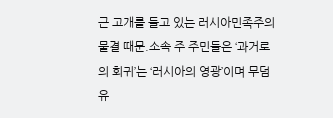근 고개를 들고 있는 러시아민족주의 물결 때문.소속 주 주민들은 ‘과거로의 회귀’는 ‘러시아의 영광’이며 무덤유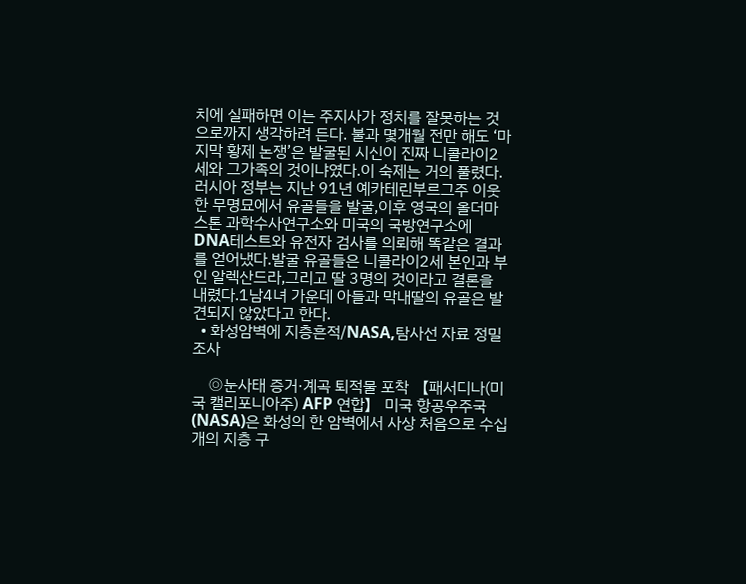치에 실패하면 이는 주지사가 정치를 잘못하는 것으로까지 생각하려 든다. 불과 몇개월 전만 해도 ‘마지막 황제 논쟁’은 발굴된 시신이 진짜 니콜라이2세와 그가족의 것이냐였다.이 숙제는 거의 풀렸다.러시아 정부는 지난 91년 예카테린부르그주 이웃 한 무명묘에서 유골들을 발굴,이후 영국의 올더마스톤 과학수사연구소와 미국의 국방연구소에 DNA테스트와 유전자 검사를 의뢰해 똑같은 결과를 얻어냈다.발굴 유골들은 니콜라이2세 본인과 부인 알렉산드라,그리고 딸 3명의 것이라고 결론을 내렸다.1남4녀 가운데 아들과 막내딸의 유골은 발견되지 않았다고 한다.
  • 화성암벽에 지층흔적/NASA,탐사선 자료 정밀조사

    ◎눈사태 증거·계곡 퇴적물 포착 【패서디나(미국 캘리포니아주) AFP 연합】 미국 항공우주국(NASA)은 화성의 한 암벽에서 사상 처음으로 수십개의 지층 구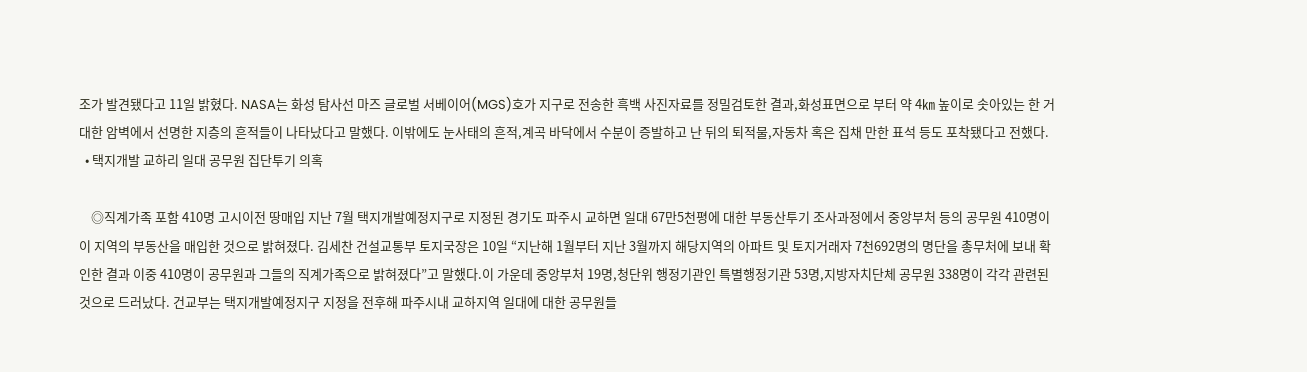조가 발견됐다고 11일 밝혔다. NASA는 화성 탐사선 마즈 글로벌 서베이어(MGS)호가 지구로 전송한 흑백 사진자료를 정밀검토한 결과,화성표면으로 부터 약 4㎞ 높이로 솟아있는 한 거대한 암벽에서 선명한 지층의 흔적들이 나타났다고 말했다. 이밖에도 눈사태의 흔적,계곡 바닥에서 수분이 증발하고 난 뒤의 퇴적물,자동차 혹은 집채 만한 표석 등도 포착됐다고 전했다.
  • 택지개발 교하리 일대 공무원 집단투기 의혹

    ◎직계가족 포함 410명 고시이전 땅매입 지난 7월 택지개발예정지구로 지정된 경기도 파주시 교하면 일대 67만5천평에 대한 부동산투기 조사과정에서 중앙부처 등의 공무원 410명이 이 지역의 부동산을 매입한 것으로 밝혀졌다. 김세찬 건설교통부 토지국장은 10일 “지난해 1월부터 지난 3월까지 해당지역의 아파트 및 토지거래자 7천692명의 명단을 총무처에 보내 확인한 결과 이중 410명이 공무원과 그들의 직계가족으로 밝혀졌다”고 말했다.이 가운데 중앙부처 19명,청단위 행정기관인 특별행정기관 53명,지방자치단체 공무원 338명이 각각 관련된 것으로 드러났다. 건교부는 택지개발예정지구 지정을 전후해 파주시내 교하지역 일대에 대한 공무원들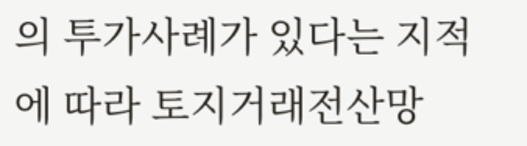의 투가사례가 있다는 지적에 따라 토지거래전산망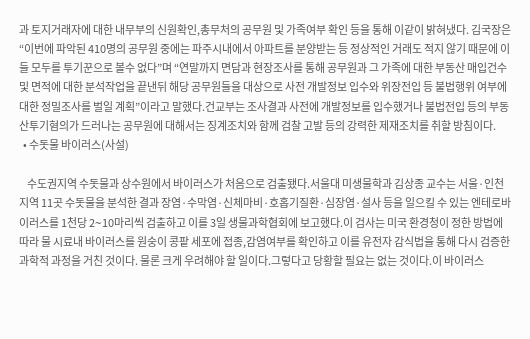과 토지거래자에 대한 내무부의 신원확인,총무처의 공무원 및 가족여부 확인 등을 통해 이같이 밝혀냈다. 김국장은 “이번에 파악된 410명의 공무원 중에는 파주시내에서 아파트를 분양받는 등 정상적인 거래도 적지 않기 때문에 이들 모두를 투기꾼으로 볼수 없다”며 “연말까지 면담과 현장조사를 통해 공무원과 그 가족에 대한 부동산 매입건수 및 면적에 대한 분석작업을 끝낸뒤 해당 공무원들을 대상으로 사전 개발정보 입수와 위장전입 등 불법행위 여부에 대한 정밀조사를 벌일 계획”이라고 말했다.건교부는 조사결과 사전에 개발정보를 입수했거나 불법전입 등의 부동산투기혐의가 드러나는 공무원에 대해서는 징계조치와 함께 검찰 고발 등의 강력한 제재조치를 취할 방침이다.
  • 수돗물 바이러스(사설)

    수도권지역 수돗물과 상수원에서 바이러스가 처음으로 검출됐다.서울대 미생물학과 김상종 교수는 서울·인천지역 11곳 수돗물을 분석한 결과 장염·수막염·신체마비·호홉기질환·심장염·설사 등을 일으킬 수 있는 엔테로바이러스를 1천당 2∼10마리씩 검출하고 이를 3일 생물과학협회에 보고했다.이 검사는 미국 환경청이 정한 방법에 따라 물 시료내 바이러스를 원숭이 콩팥 세포에 접종,감염여부를 확인하고 이를 유전자 감식법을 통해 다시 검증한 과학적 과정을 거친 것이다. 물론 크게 우려해야 할 일이다.그렇다고 당황할 필요는 없는 것이다.이 바이러스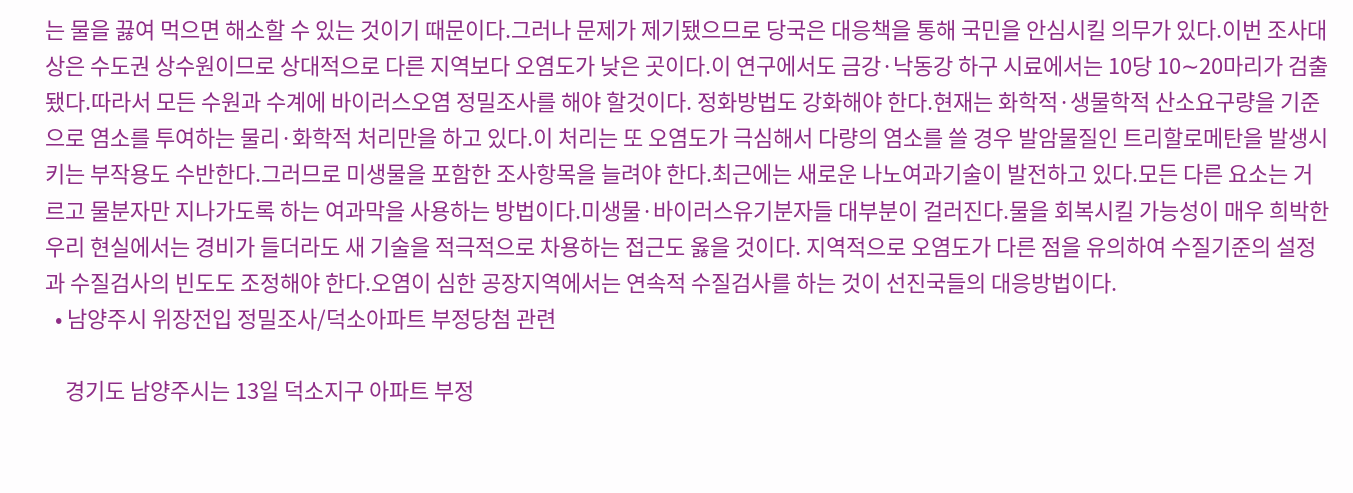는 물을 끓여 먹으면 해소할 수 있는 것이기 때문이다.그러나 문제가 제기됐으므로 당국은 대응책을 통해 국민을 안심시킬 의무가 있다.이번 조사대상은 수도권 상수원이므로 상대적으로 다른 지역보다 오염도가 낮은 곳이다.이 연구에서도 금강·낙동강 하구 시료에서는 10당 10∼20마리가 검출됐다.따라서 모든 수원과 수계에 바이러스오염 정밀조사를 해야 할것이다. 정화방법도 강화해야 한다.현재는 화학적·생물학적 산소요구량을 기준으로 염소를 투여하는 물리·화학적 처리만을 하고 있다.이 처리는 또 오염도가 극심해서 다량의 염소를 쓸 경우 발암물질인 트리할로메탄을 발생시키는 부작용도 수반한다.그러므로 미생물을 포함한 조사항목을 늘려야 한다.최근에는 새로운 나노여과기술이 발전하고 있다.모든 다른 요소는 거르고 물분자만 지나가도록 하는 여과막을 사용하는 방법이다.미생물·바이러스유기분자들 대부분이 걸러진다.물을 회복시킬 가능성이 매우 희박한 우리 현실에서는 경비가 들더라도 새 기술을 적극적으로 차용하는 접근도 옳을 것이다. 지역적으로 오염도가 다른 점을 유의하여 수질기준의 설정과 수질검사의 빈도도 조정해야 한다.오염이 심한 공장지역에서는 연속적 수질검사를 하는 것이 선진국들의 대응방법이다.
  • 남양주시 위장전입 정밀조사/덕소아파트 부정당첨 관련

    경기도 남양주시는 13일 덕소지구 아파트 부정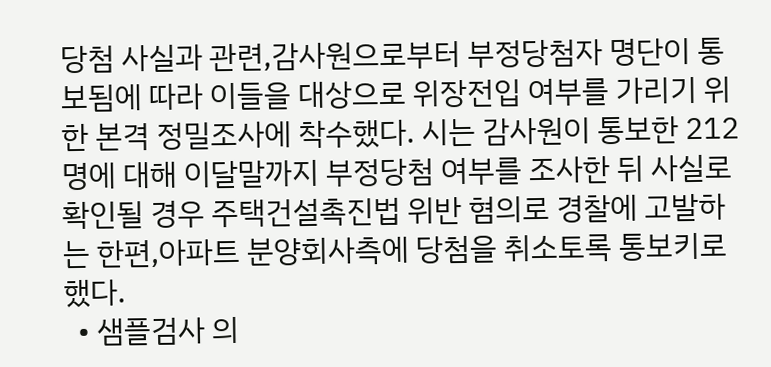당첨 사실과 관련,감사원으로부터 부정당첨자 명단이 통보됨에 따라 이들을 대상으로 위장전입 여부를 가리기 위한 본격 정밀조사에 착수했다. 시는 감사원이 통보한 212명에 대해 이달말까지 부정당첨 여부를 조사한 뒤 사실로 확인될 경우 주택건설촉진법 위반 혐의로 경찰에 고발하는 한편,아파트 분양회사측에 당첨을 취소토록 통보키로 했다.
  • 샘플검사 의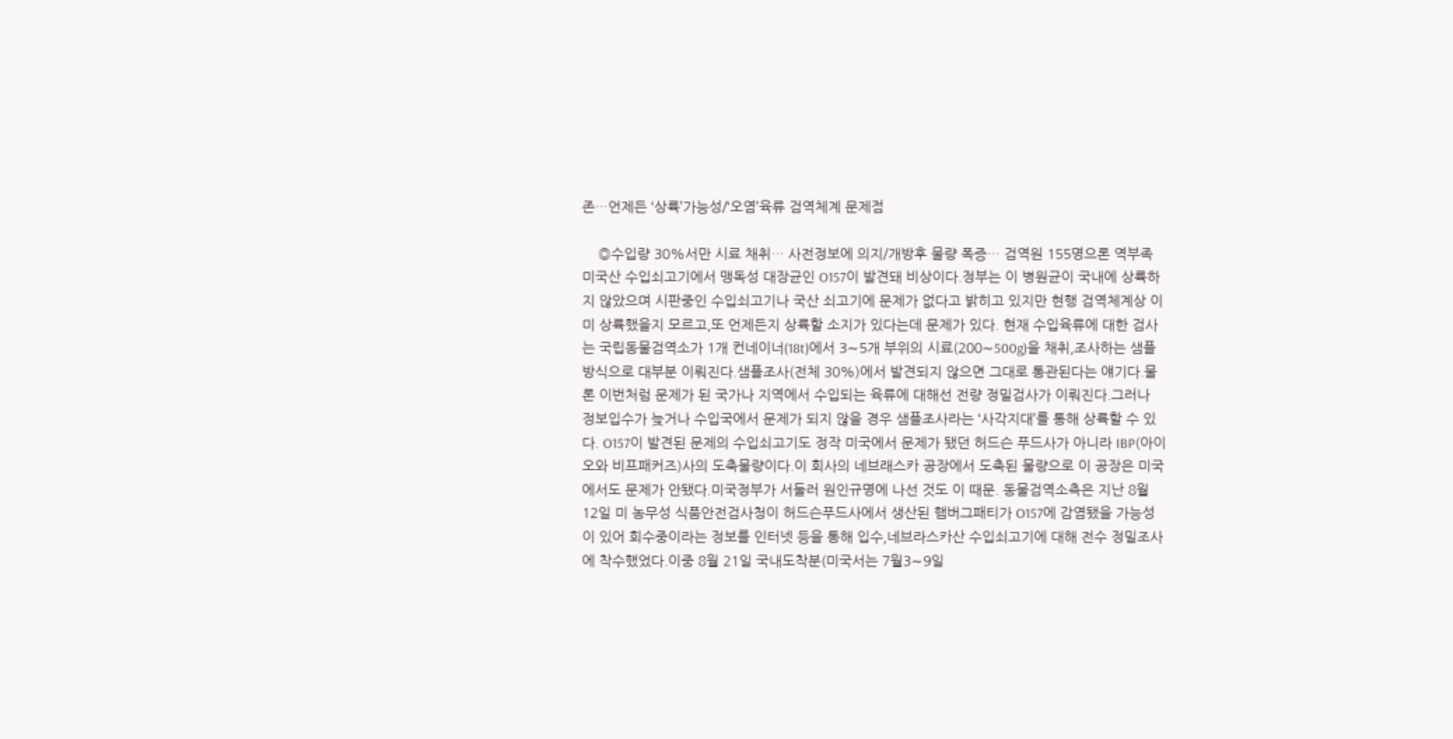존…언제든 ‘상륙’가능성/‘오염’육류 검역체계 문제점

    ◎수입량 30%서만 시료 채취… 사전정보에 의지/개방후 물량 폭증… 검역원 155명으론 역부족 미국산 수입쇠고기에서 맹독성 대장균인 O157이 발견돼 비상이다.정부는 이 병원균이 국내에 상륙하지 않았으며 시판중인 수입쇠고기나 국산 쇠고기에 문제가 없다고 밝히고 있지만 현행 검역체계상 이미 상륙했을지 모르고,또 언제든지 상륙할 소지가 있다는데 문제가 있다. 현재 수입육류에 대한 검사는 국립동물검역소가 1개 컨네이너(18t)에서 3∼5개 부위의 시료(200∼500g)을 채취,조사하는 샘플방식으로 대부분 이뤄진다.샘플조사(전체 30%)에서 발견되지 않으면 그대로 통관된다는 얘기다.물론 이번처럼 문제가 된 국가나 지역에서 수입되는 육류에 대해선 전량 정밀검사가 이뤄진다.그러나 정보입수가 늦거나 수입국에서 문제가 되지 않을 경우 샘플조사라는 ‘사각지대’를 통해 상륙할 수 있다. O157이 발견된 문제의 수입쇠고기도 정작 미국에서 문제가 됐던 허드슨 푸드사가 아니라 IBP(아이오와 비프패커즈)사의 도축물량이다.이 회사의 네브래스카 공장에서 도축된 물량으로 이 공장은 미국에서도 문제가 안됐다.미국정부가 서둘러 원인규명에 나선 것도 이 때문. 동물검역소측은 지난 8월 12일 미 농무성 식품안전검사청이 허드슨푸드사에서 생산된 햄버그패티가 O157에 감염됐을 가능성이 있어 회수중이라는 정보를 인터넷 등을 통해 입수,네브라스카산 수입쇠고기에 대해 전수 정밀조사에 착수했었다.이중 8월 21일 국내도착분(미국서는 7월3∼9일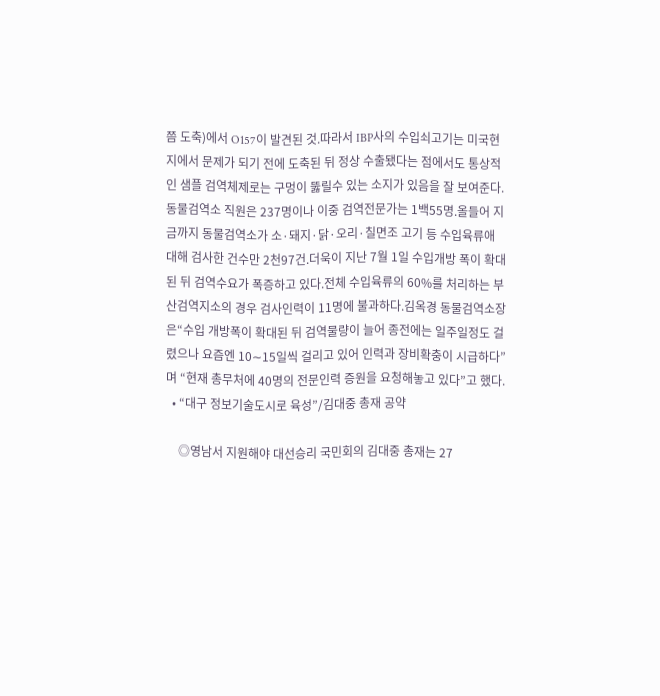쯤 도축)에서 O157이 발견된 것.따라서 IBP사의 수입쇠고기는 미국현지에서 문제가 되기 전에 도축된 뒤 정상 수출됐다는 점에서도 통상적인 샘플 검역체제로는 구멍이 뚫릴수 있는 소지가 있음을 잘 보여준다. 동물검역소 직원은 237명이나 이중 검역전문가는 1백55명.올들어 지금까지 동물검역소가 소·돼지·닭·오리·칠면조 고기 등 수입육류애 대해 검사한 건수만 2천97건.더욱이 지난 7월 1일 수입개방 폭이 확대된 뒤 검역수요가 폭증하고 있다.전체 수입육류의 60%를 처리하는 부산검역지소의 경우 검사인력이 11명에 불과하다.김옥경 동물검역소장은“수입 개방폭이 확대된 뒤 검역물량이 늘어 종전에는 일주일정도 걸렸으나 요즘엔 10∼15일씩 걸리고 있어 인력과 장비확충이 시급하다”며 “현재 총무처에 40명의 전문인력 증원을 요청해놓고 있다”고 했다.
  • “대구 정보기술도시로 육성”/김대중 총재 공약

    ◎영남서 지원해야 대선승리 국민회의 김대중 총재는 27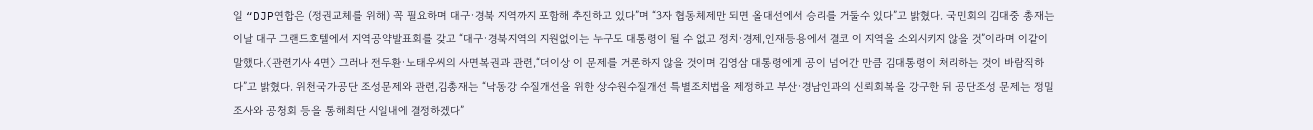일 “DJP연합은 (정권교체를 위해) 꼭 필요하며 대구·경북 지역까지 포함해 추진하고 있다”며 “3자 협동체제만 되면 올대선에서 승리를 거둘수 있다”고 밝혔다. 국민회의 김대중 총재는 이날 대구 그랜드호텔에서 지역공약발표회를 갖고 “대구·경북지역의 지원없이는 누구도 대통령이 될 수 없고 정치·경제,인재등용에서 결코 이 지역을 소외시키지 않을 것”이라며 이같이 말했다.〈관련기사 4면〉 그러나 전두환·노태우씨의 사면복권과 관련,“더이상 이 문제를 거론하지 않을 것이며 김영삼 대통령에게 공이 넘어간 만큼 김대통령이 처리하는 것이 바람직하다”고 밝혔다. 위천국가공단 조성문제와 관련,김총재는 “낙동강 수질개선을 위한 상수원수질개선 특별조치법을 제정하고 부산·경남인과의 신뢰회복을 강구한 뒤 공단조성 문제는 정밀조사와 공청회 등을 통해최단 시일내에 결정하겠다”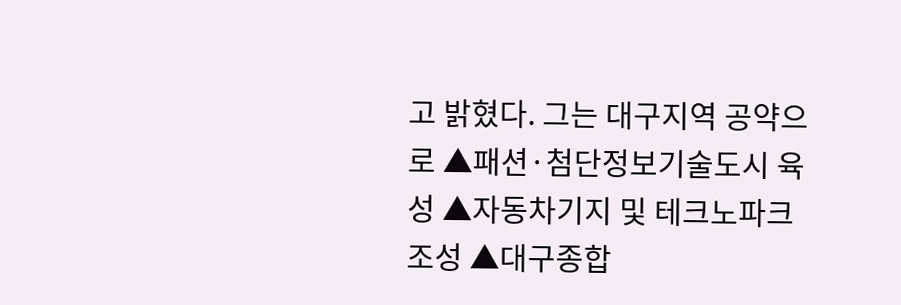고 밝혔다. 그는 대구지역 공약으로 ▲패션·첨단정보기술도시 육성 ▲자동차기지 및 테크노파크 조성 ▲대구종합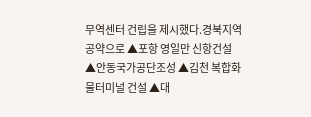무역센터 건립을 제시했다.경북지역 공약으로 ▲포항 영일만 신항건설 ▲안동국가공단조성 ▲김천 복합화물터미널 건설 ▲대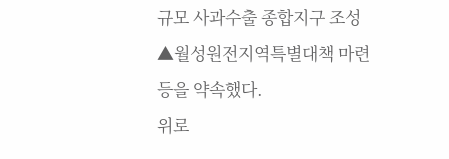규모 사과수출 종합지구 조성 ▲월성원전지역특별대책 마련 등을 약속했다.
위로